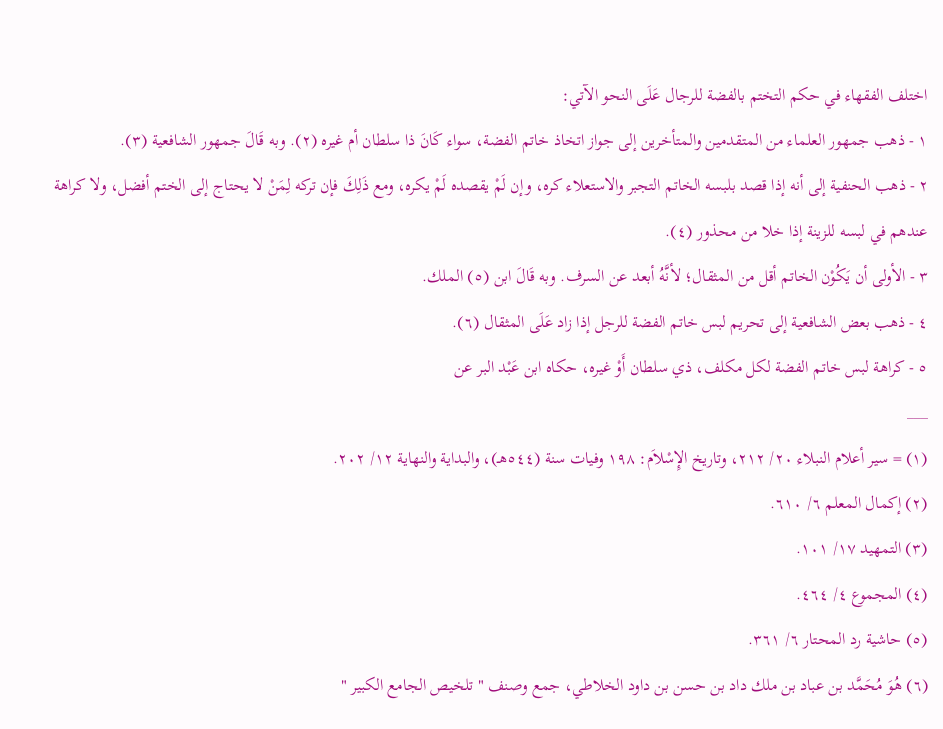اختلف الفقهاء في حكم التختم بالفضة للرجال عَلَى النحو الآتي:
١ - ذهب جمهور العلماء من المتقدمين والمتأخرين إلى جواز اتخاذ خاتم الفضة، سواء كَانَ ذا سلطان أم غيره (٢). وبه قَالَ جمهور الشافعية (٣).
٢ - ذهب الحنفية إلى أنه إذا قصد بلبسه الخاتم التجبر والاستعلاء كره، وإن لَمْ يقصده لَمْ يكره، ومع ذَلِكَ فإن تركه لِمَنْ لا يحتاج إلى الختم أفضل، ولا كراهة عندهم في لبسه للزينة إذا خلا من محذور (٤).
٣ - الأولى أن يَكُوْن الخاتم أقل من المثقال؛ لأنَّهُ أبعد عن السرف. وبه قَالَ ابن (٥) الملك.
٤ - ذهب بعض الشافعية إلى تحريم لبس خاتم الفضة للرجل إذا زاد عَلَى المثقال (٦).
٥ - كراهة لبس خاتم الفضة لكل مكلف، ذي سلطان أَوْ غيره، حكاه ابن عَبْد البر عن
___
(١) = سير أعلام النبلاء ٢٠/ ٢١٢، وتاريخ الإِسْلاَم: ١٩٨ وفيات سنة (٥٤٤هـ)، والبداية والنهاية ١٢/ ٢٠٢.
(٢) إكمال المعلم ٦/ ٦١٠.
(٣) التمهيد ١٧/ ١٠١.
(٤) المجموع ٤/ ٤٦٤.
(٥) حاشية رد المحتار ٦/ ٣٦١.
(٦) هُوَ مُحَمَّد بن عباد بن ملك داد بن حسن بن داود الخلاطي، جمع وصنف " تلخيص الجامع الكبير "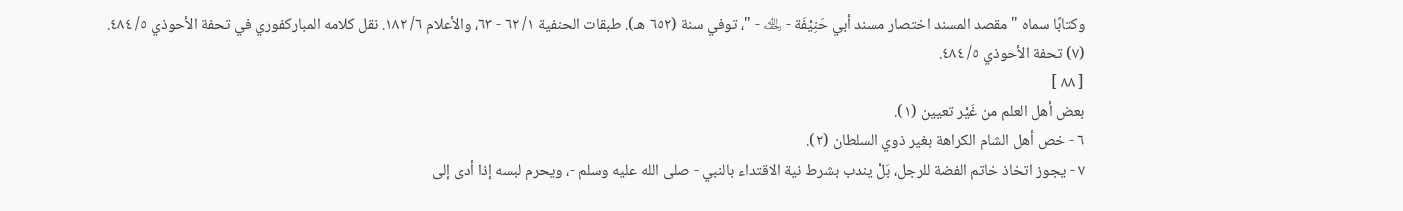وكتابًا سماه " مقصد المسند اختصار مسند أبي حَنِيْفَة - ﵀ - "، توفي سنة (٦٥٢ هـ). طبقات الحنفية ١/ ٦٢ - ٦٣، والأعلام ٦/ ١٨٢. نقل كلامه المباركفوري في تحفة الأحوذي ٥/ ٤٨٤.
(٧) تحفة الأحوذي ٥/ ٤٨٤.
[ ٨٨ ]
بعض أهل العلم من غَيْر تعيين (١).
٦ - خص أهل الشام الكراهة بغير ذوي السلطان (٢).
٧ - يجوز اتخاذ خاتم الفضة للرجل، بَلْ يندب بشرط نية الاقتداء بالنبي - صلى الله عليه وسلم -، ويحرم لبسه إذا أدى إلى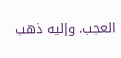العجب. وإليه ذهب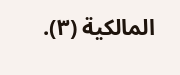المالكية (٣).